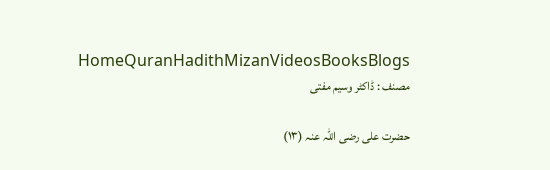HomeQuranHadithMizanVideosBooksBlogs
مصنف : ڈاکٹر وسیم مفتی

حضرت علی رضی اللہ عنہ (۱۳)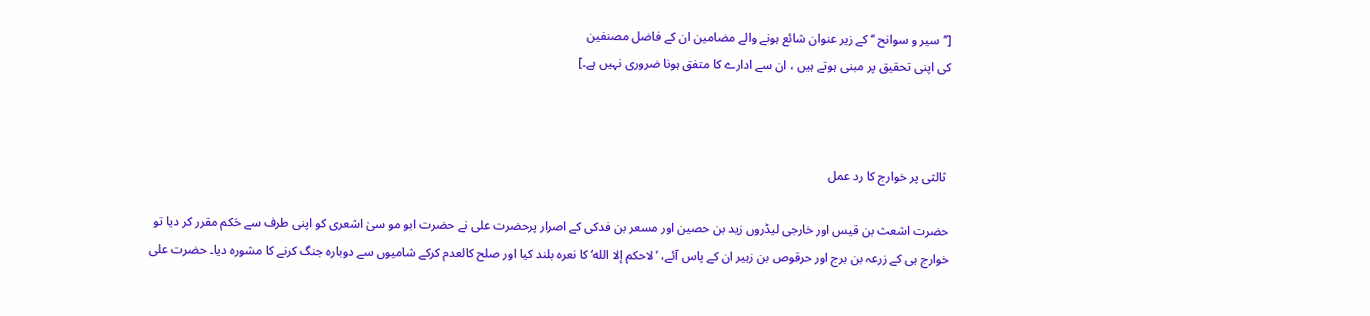[’’سیر و سوانح ‘‘ کے زیر عنوان شائع ہونے والے مضامین ان کے فاضل مصنفین
کی اپنی تحقیق پر مبنی ہوتے ہیں ، ان سے ادارے کا متفق ہونا ضروری نہیں ہے۔]



 ثالثی پر خوارج کا رد عمل

حضرت اشعث بن قیس اور خارجی لیڈروں زید بن حصین اور مسعر بن فدکی کے اصرار پرحضرت علی نے حضرت ابو مو سیٰ اشعری کو اپنی طرف سے حَکم مقرر کر دیا تو خوارج ہی کے زرعہ بن برج اور حرقوص بن زہیر ان کے پاس آئے، ’لاحكم إلا الله‘ کا نعرہ بلند کیا اور صلح کالعدم کرکے شامیوں سے دوبارہ جنگ کرنے کا مشورہ دیا۔ حضرت علی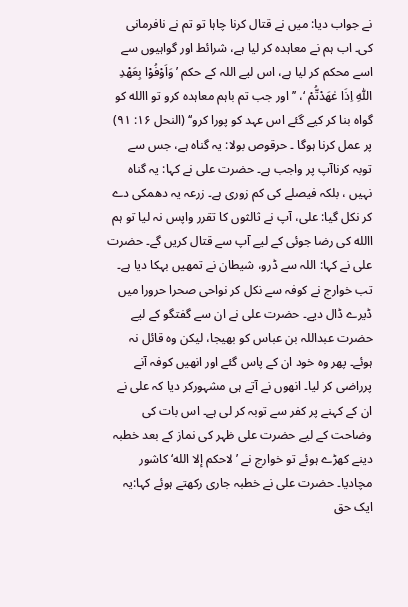نے جواب دیا: میں نے قتال کرنا چاہا تو تم نے نافرمانی کی۔ اب ہم نے معاہدہ کر لیا ہے، شرائط اور گواہیوں سے اسے محکم کر لیا ہے، اس لیے اللہ کے حکم ’وَاَوْفُوْا بِعَهْدِ اللّٰهِ اِذَا عٰهَدْتُّمْ ‘، ’’اور جب تم باہم معاہدہ کرو تو االله کو گواہ بنا کر کیے گئے اس عہد کو پورا کرو‘‘ (النحل ۱۶: ۹۱) پر عمل کرنا ہوگا ۔ حرقوص بولا: یہ گناہ ہے، جس سے توبہ کرناآپ پر واجب ہے۔ حضرت علی نے کہا: یہ گناہ نہیں ، بلکہ فیصلے کی کم زوری ہے۔ زرعہ یہ دھمکی دے کر نکل گیا: علی، آپ نے ثالثوں کا تقرر واپس نہ لیا تو ہم االله کی رضا جوئی کے لیے آپ سے قتال کریں گے۔ حضرت علی نے کہا: اللہ سے ڈرو، شیطان نے تمھیں بہکا دیا ہے۔ تب خوارج نے کوفہ سے نکل کر نواحی صحرا حرورا میں ڈیرے ڈال دیے۔ حضرت علی نے ان سے گفتگو کے لیے حضرت عبداللہ بن عباس کو بھیجا، لیکن وہ قائل نہ ہوئے۔ پھر وہ خود ان کے پاس گئے اور انھیں کوفہ آنے پرراضی کر لیا۔ انھوں نے آتے ہی مشہورکر دیا کہ علی نے ان کے کہنے پر کفر سے توبہ کر لی ہے۔ اس بات کی وضاحت کے لیے حضرت علی ظہر کی نماز کے بعد خطبہ دینے کھڑے ہوئے تو خوارج نے ’لاحكم إلا الله‘ کاشور مچادیا۔ حضرت علی نے خطبہ جاری رکھتے ہوئے کہا:یہ ایک حق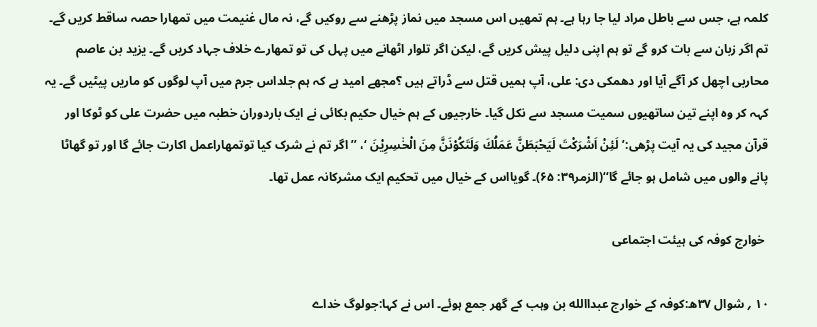کلمہ ہے، جس سے باطل مراد لیا جا رہا ہے۔ ہم تمھیں اس مسجد میں نماز پڑھنے سے روکیں گے، نہ مال غنیمت میں تمھارا حصہ ساقط کریں گے۔ تم اگر زبان سے بات کرو گے تو ہم اپنی دلیل پیش کریں گے، لیکن اگر تلوار اٹھانے میں پہل کی تو تمھارے خلاف جہاد کریں گے۔ یزید بن عاصم محاربی اچھل کر آگے آیا اور دھمکی دی: علی، آپ ہمیں قتل سے ڈراتے ہیں ؟مجھے امید ہے کہ ہم جلداس جرم میں آپ لوگوں کو ماریں پیٹیں گے۔ یہ کہہ کر وہ اپنے تین ساتھیوں سمیت مسجد سے نکل گیا۔ خارجیوں کے ہم خیال حکیم بکائی نے ایک باردوران خطبہ میں حضرت علی کو ٹوکا اور قرآن مجید کی یہ آیت پڑھی:’لَئِنْ اَشْرَكْتَ لَيَحْبَطَنَّ عَمَلُكَ وَلَتَكُوْنَنَّ مِنَ الْخٰسِرِيْنَ ‘، ’’اگر تم نے شرک کیا توتمھاراعمل اکارت جائے گا اور تو گھاٹا پانے والوں میں شامل ہو جائے گا‘‘(الزمر۳۹: ۶۵)۔ گویااس کے خیال میں تحکیم ایک مشرکانہ عمل تھا۔

 خوارج کوفہ کی ہیئت اجتماعی

۱۰ ؍ شوال ۳۷ھ:کوفہ کے خوارج عبداالله بن وہب کے گھر جمع ہوئے۔ اس نے کہا:جولوگ خداے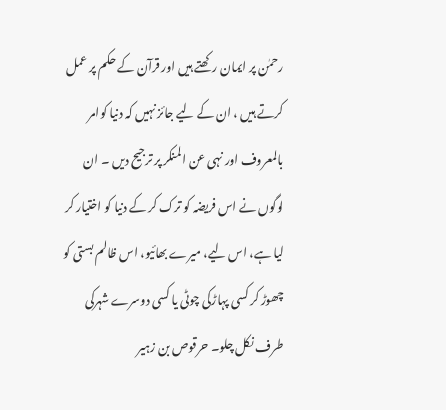رحمٰن پر ایمان رکھتے ہیں اور قرآن کے حکم پر عمل کرتے ہیں ، ان کے لیے جائز نہیں کہ دنیا کوامر بالمعروف اور نہی عن المنکر پر ترجیح دیں ۔ ان لوگوں نے اس فریضہ کو ترک کر کے دنیا کو اختیار کر لیا ہے، اس لیے، میرے بھائیو، اس ظالم بستی کو چھوڑ کر کسی پہاڑکی چوٹی یا کسی دوسرے شہرکی طرف نکل چلو۔ حرقوص بن زہیر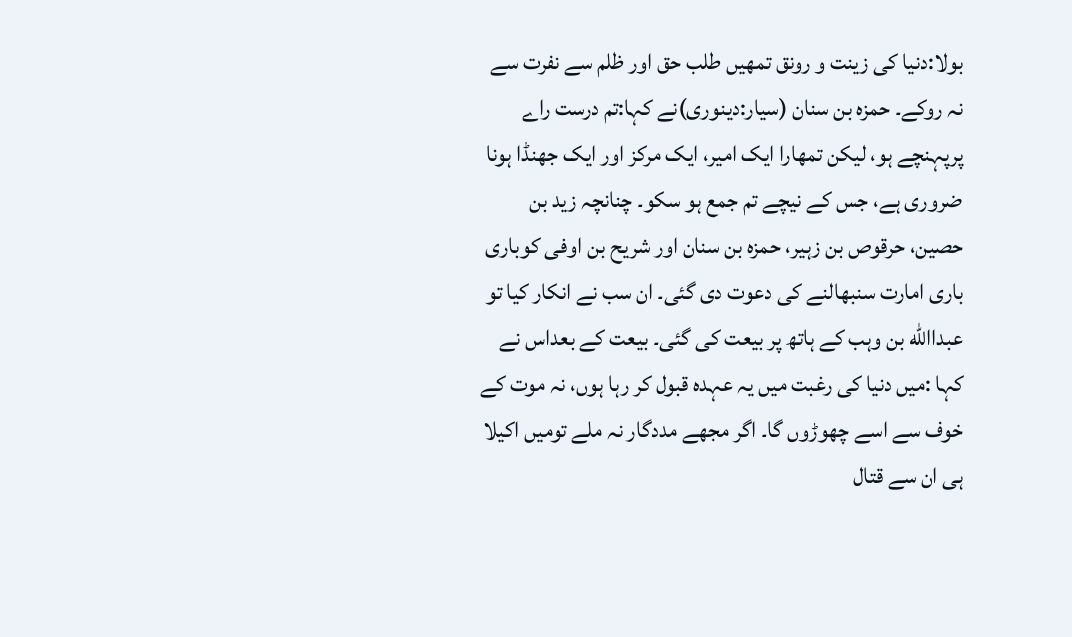بولا:دنیا کی زینت و رونق تمھیں طلب حق اور ظلم سے نفرت سے نہ روکے۔ حمزہ بن سنان (سیار:دینوری)نے کہا:تم درست راے پرپہنچے ہو، لیکن تمھارا ایک امیر، ایک مرکز اور ایک جھنڈا ہونا ضروری ہے، جس کے نیچے تم جمع ہو سکو۔ چنانچہ زید بن حصین، حرقوص بن زہیر، حمزہ بن سنان اور شریح بن اوفی کوباری باری امارت سنبھالنے کی دعوت دی گئی۔ ان سب نے انکار کیا تو عبداالله بن وہب کے ہاتھ پر بیعت کی گئی۔ بیعت کے بعداس نے کہا :میں دنیا کی رغبت میں یہ عہدہ قبول کر رہا ہوں، نہ موت کے خوف سے اسے چھوڑوں گا۔ اگر مجھے مددگار نہ ملے تومیں اکیلا ہی ان سے قتال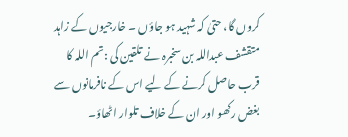کروں گا، حتیٰ کہ شہید ہو جاؤں ۔ خارجیوں کے زاہد متقشف عبداللہ بن سخبرہ نے تلقین کی :تم اللہ کا قرب حاصل کرنے کے لیے اس کے نافرمانوں سے بغض رکھو اور ان کے خلاف تلوار اٹھاؤ۔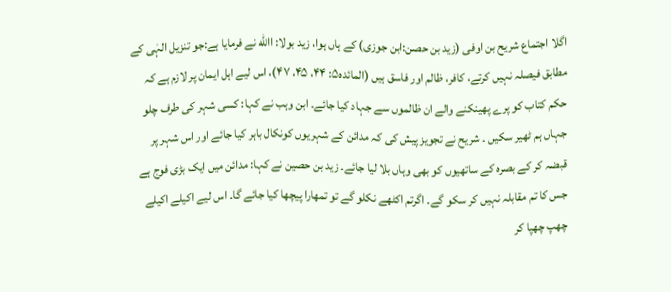اگلا اجتماع شریح بن اوفی (زید بن حصن:ابن جوزی) کے ہاں ہوا، زید بولا: االله نے فرمایا ہے:جو تنزیل الہٰی کے مطابق فیصلہ نہیں کرتے، کافر، ظالم اور فاسق ہیں (المائدہ۵: ۴۴، ۴۵، ۴۷)، اس لیے اہل ایمان پر لازم ہے کہ حکم کتاب کو پرے پھینکنے والے ان ظالموں سے جہاد کیا جائے۔ ابن وہب نے کہا: کسی شہر کی طرف چلو جہاں ہم ٹھیر سکیں ۔ شریح نے تجویز پیش کی کہ مدائن کے شہریوں کونکال باہر کیا جائے اور اس شہر پر قبضہ کر کے بصرہ کے ساتھیوں کو بھی وہاں بلا لیا جائے۔ زید بن حصین نے کہا: مدائن میں ایک بڑی فوج ہے جس کا تم مقابلہ نہیں کر سکو گے۔ اگرتم اکٹھے نکلو گے تو تمھارا پیچھا کیا جائے گا۔ اس لیے اکیلے اکیلے چھپ چھپا کر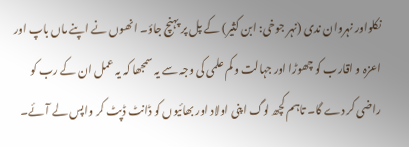نکلواور نہروان ندی (نہر جوخی: ابن کثیر) کے پل پر پہنچ جاؤ۔ انھوں نے اپنے ماں باپ اور اعزہ و اقارب کو چھوڑا اور جہالت و کم علمی کی وجہ سے یہ سمجھا کہ یہ عمل ان کے رب کو راضی کر دے گا۔ تاہم کچھ لوگ اپنی اولاد اور بھائیوں کو ڈانٹ ڈپٹ کر واپس لے آئے۔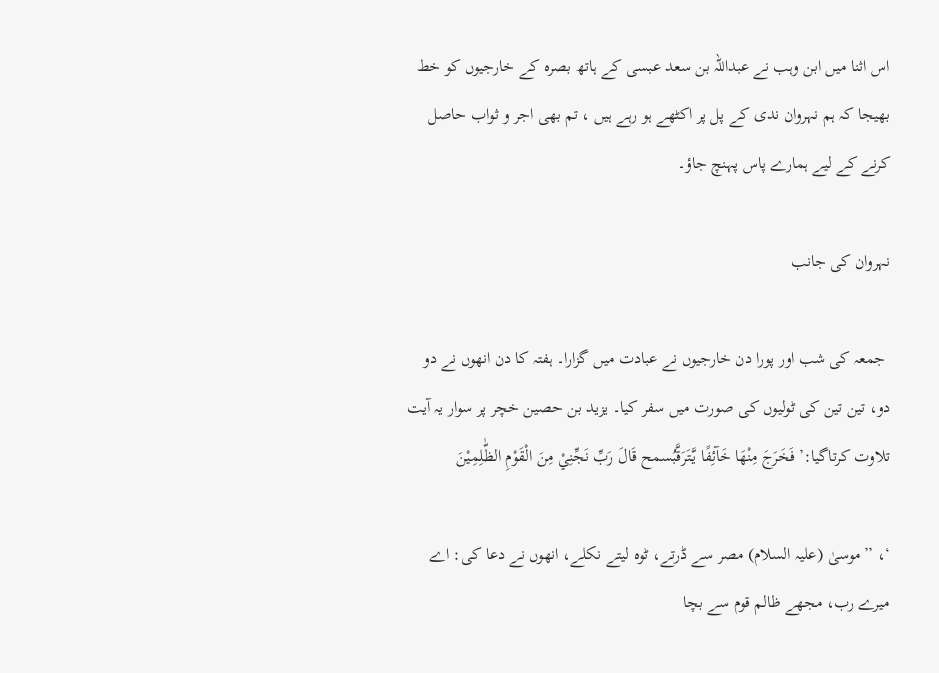اس اثنا میں ابن وہب نے عبداللہ بن سعد عبسی کے ہاتھ بصرہ کے خارجیوں کو خط بھیجا کہ ہم نہروان ندی کے پل پر اکٹھے ہو رہے ہیں ، تم بھی اجر و ثواب حاصل کرنے کے لیے ہمارے پاس پہنچ جاؤ۔

نہروان کی جانب

 جمعہ کی شب اور پورا دن خارجیوں نے عبادت میں گزارا۔ ہفتہ کا دن انھوں نے دو دو، تین تین کی ٹولیوں کی صورت میں سفر کیا۔ یزید بن حصین خچر پر سوار یہ آیت تلاوت کرتاگیا:’فَخَرَجَ مِنْهَا خَآئِفًا يَّتَرَقَّبُسمح قَالَ رَبِّ نَجِّنِيْ مِنَ الْقَوْمِ الظّٰلِمِيْنَ

‘، ’’موسیٰ (علیہ السلام) مصر سے ڈرتے، ٹوہ لیتے نکلے، انھوں نے دعا کی: اے میرے رب، مجھے ظالم قوم سے بچا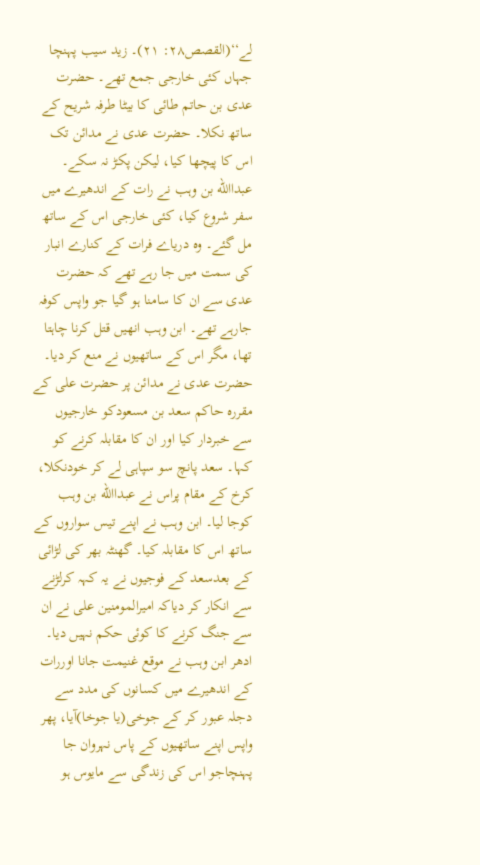لے‘‘(القصص۲۸: ۲۱)۔ زید سیب پہنچا جہاں کئی خارجی جمع تھے۔ حضرت عدی بن حاتم طائی کا بیٹا طرفہ شریح کے ساتھ نکلا۔ حضرت عدی نے مدائن تک اس کا پیچھا کیا، لیکن پکڑ نہ سکے۔ عبداالله بن وہب نے رات کے اندھیرے میں سفر شروع کیا، کئی خارجی اس کے ساتھ مل گئے۔ وہ دریاے فرات کے کنارے انبار کی سمت میں جا رہے تھے کہ حضرت عدی سے ان کا سامنا ہو گیا جو واپس کوفہ جارہے تھے۔ ابن وہب انھیں قتل کرنا چاہتا تھا، مگر اس کے ساتھیوں نے منع کر دیا۔ حضرت عدی نے مدائن پر حضرت علی کے مقررہ حاکم سعد بن مسعودکو خارجیوں سے خبردار کیا اور ان کا مقابلہ کرنے کو کہا۔ سعد پانچ سو سپاہی لے کر خودنکلا، کرخ کے مقام پراس نے عبداالله بن وہب کوجا لیا۔ ابن وہب نے اپنے تیس سواروں کے ساتھ اس کا مقابلہ کیا۔ گھنٹہ بھر کی لڑائی کے بعدسعد کے فوجیوں نے یہ کہہ کرلڑنے سے انکار کر دیاکہ امیرالمومنین علی نے ان سے جنگ کرنے کا کوئی حکم نہیں دیا۔ ادھر ابن وہب نے موقع غنیمت جانا اوررات کے اندھیرے میں کسانوں کی مدد سے دجلہ عبور کر کے جوخی(یا جوخا)آیا، پھر واپس اپنے ساتھیوں کے پاس نہروان جا پہنچاجو اس کی زندگی سے مایوس ہو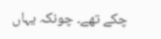چکے تھے۔ چونکہ یہاں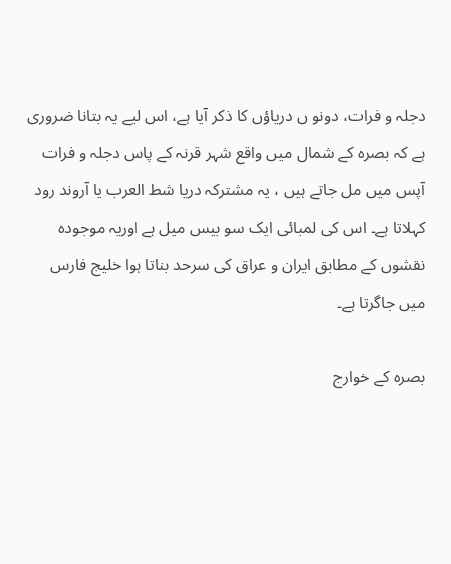دجلہ و فرات، دونو ں دریاؤں کا ذکر آیا ہے، اس لیے یہ بتانا ضروری ہے کہ بصرہ کے شمال میں واقع شہر قرنہ کے پاس دجلہ و فرات آپس میں مل جاتے ہیں ، یہ مشترکہ دریا شط العرب یا آروند رود کہلاتا ہے۔ اس کی لمبائی ایک سو بیس میل ہے اوریہ موجودہ نقشوں کے مطابق ایران و عراق کی سرحد بناتا ہوا خلیج فارس میں جاگرتا ہے۔

بصرہ کے خوارج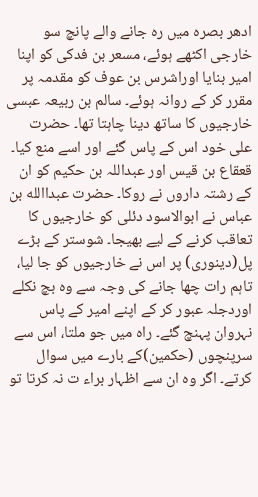ادھر بصرہ میں رہ جانے والے پانچ سو خارجی اکٹھے ہوئے، مسعر بن فدکی کو اپنا امیر بنایا اوراشرس بن عوف کو مقدمہ پر مقرر کر کے روانہ ہوئے۔ سالم بن ربیعہ عبسی خارجیوں کا ساتھ دینا چاہتا تھا۔ حضرت علی خود اس کے پاس گئے اور اسے منع کیا۔ قعقاع بن قیس اور عبداللہ بن حکیم کو ان کے رشتہ داروں نے روکا۔ حضرت عبداالله بن عباس نے ابوالاسود دئلی کو خارجیوں کا تعاقب کرنے کے لیے بھیجا۔ شوستر کے بڑے پل(دینوری) پر اس نے خارجیوں کو جا لیا، تاہم رات چھا جانے کی وجہ سے وہ بچ نکلے اوردجلہ عبور کر کے اپنے امیر کے پاس نہروان پہنچ گئے۔ راہ میں جو ملتا، اس سے سرپنچوں (حکمین)کے بارے میں سوال کرتے۔ اگر وہ ان سے اظہار براء ت نہ کرتا تو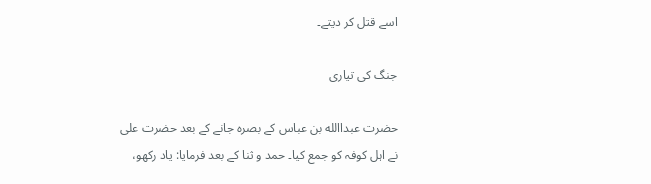اسے قتل کر دیتے۔

جنگ کی تیاری

حضرت عبداالله بن عباس کے بصرہ جانے کے بعد حضرت علی نے اہل کوفہ کو جمع کیا۔ حمد و ثنا کے بعد فرمایا: یاد رکھو،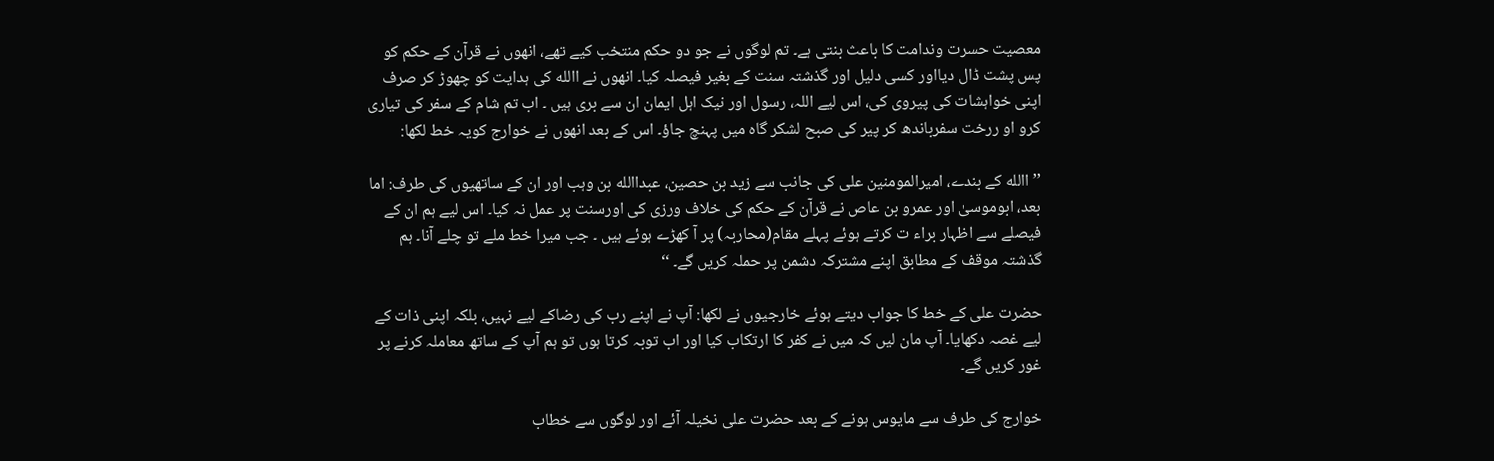معصیت حسرت وندامت کا باعث بنتی ہے۔ تم لوگوں نے جو دو حکم منتخب کیے تھے، انھوں نے قرآن کے حکم کو پس پشت ڈال دیااور کسی دلیل اور گذشتہ سنت کے بغیر فیصلہ کیا۔ انھوں نے االله کی ہدایت کو چھوڑ کر صرف اپنی خواہشات کی پیروی کی، اس لیے اللہ، رسول اور نیک اہل ایمان ان سے بری ہیں ۔ اب تم شام کے سفر کی تیاری کرو او ررخت سفرباندھ کر پیر کی صبح لشکر گاہ میں پہنچ جاؤ۔ اس کے بعد انھوں نے خوارج کویہ خط لکھا:

’’االله کے بندے، امیرالمومنین علی کی جانب سے زید بن حصین، عبداالله بن وہب اور ان کے ساتھیوں کی طرف: اما بعد، ابوموسیٰ اور عمرو بن عاص نے قرآن کے حکم کی خلاف ورزی کی اورسنت پر عمل نہ کیا۔ اس لیے ہم ان کے فیصلے سے اظہار براء ت کرتے ہوئے پہلے مقام(محاربہ) پر آ کھڑے ہوئے ہیں ۔ جب میرا خط ملے تو چلے آنا۔ ہم گذشتہ موقف کے مطابق اپنے مشترکہ دشمن پر حملہ کریں گے۔ ‘‘

حضرت علی کے خط کا جواب دیتے ہوئے خارجیوں نے لکھا: آپ نے اپنے رب کی رضاکے لیے نہیں، بلکہ اپنی ذات کے لیے غصہ دکھایا۔ آپ مان لیں کہ میں نے کفر کا ارتکاب کیا اور اب توبہ کرتا ہوں تو ہم آپ کے ساتھ معاملہ کرنے پر غور کریں گے۔

خوارج کی طرف سے مایوس ہونے کے بعد حضرت علی نخیلہ آئے اور لوگوں سے خطاب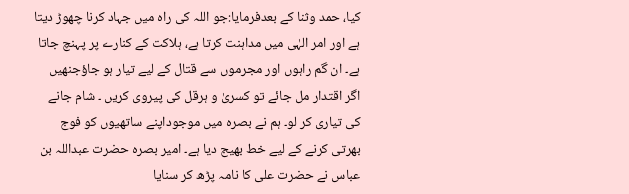کیا، حمد وثنا کے بعدفرمایا:جو اللہ کی راہ میں جہاد کرنا چھوڑ دیتا ہے اور امر الہٰی میں مداہنت کرتا ہے، ہلاکت کے کنارے پر پہنچ جاتا ہے۔ ان گم راہوں اور مجرموں سے قتال کے لیے تیار ہو جاؤجنھیں اگر اقتدار مل جائے تو کسریٰ و ہرقل کی پیروی کریں ۔ شام جانے کی تیاری کر لو۔ ہم نے بصرہ میں موجوداپنے ساتھیوں کو فوج بھرتی کرنے کے لیے خط بھیج دیا ہے۔ امیر بصرہ حضرت عبداللہ بن عباس نے حضرت علی کا نامہ پڑھ کر سنایا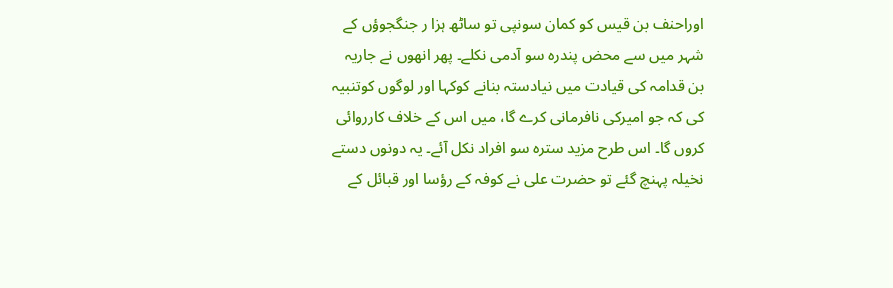اوراحنف بن قیس کو کمان سونپی تو ساٹھ ہزا ر جنگجوؤں کے شہر میں سے محض پندرہ سو آدمی نکلے۔ پھر انھوں نے جاریہ بن قدامہ کی قیادت میں نیادستہ بنانے کوکہا اور لوگوں کوتنبیہ کی کہ جو امیرکی نافرمانی کرے گا، میں اس کے خلاف کارروائی کروں گا۔ اس طرح مزید سترہ سو افراد نکل آئے۔ یہ دونوں دستے نخیلہ پہنچ گئے تو حضرت علی نے کوفہ کے رؤسا اور قبائل کے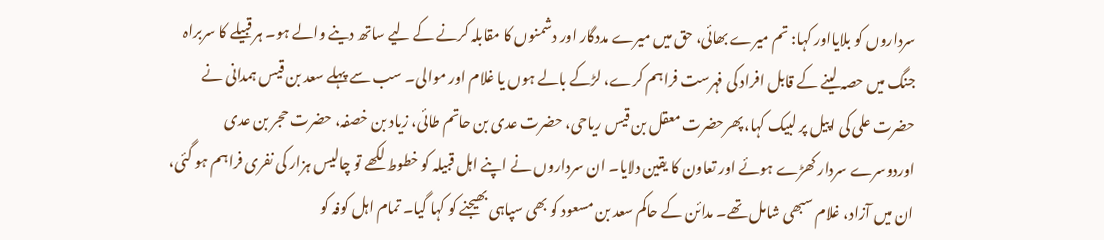سرداروں کو بلایااور کہا: تم میرے بھائی، حق میں میرے مددگار اور دشمنوں کا مقابلہ کرنے کے لیے ساتھ دینے والے ہو۔ ہر قبیلے کا سربراہ جنگ میں حصہ لینے کے قابل افراد کی فہرست فراہم کرے، لڑکے بالے ہوں یا غلام اور موالی۔ سب سے پہلے سعد بن قیس ہمدانی نے حضرت علی کی اپیل پر لبیک کہا، پھرحضرت معقل بن قیس ریاحی، حضرت عدی بن حاتم طائی، زیاد بن خصفہ، حضرت حجر بن عدی اوردوسرے سردار کھڑے ہوئے اور تعاون کا یقین دلایا۔ ان سرداروں نے اپنے اہل قبیلہ کو خطوط لکھے تو چالیس ہزار کی نفری فراہم ہو گئی، ان میں آزاد، غلام سبھی شامل تھے۔ مدائن کے حاکم سعد بن مسعود کو بھی سپاہی بھیجنے کو کہا گیا۔ تمام اہل کوفہ کو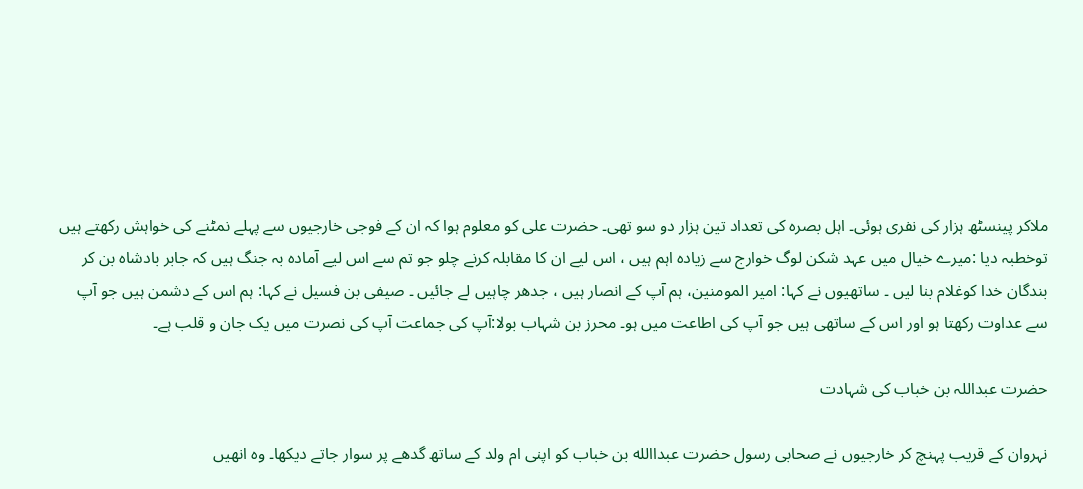ملاکر پینسٹھ ہزار کی نفری ہوئی۔ اہل بصرہ کی تعداد تین ہزار دو سو تھی۔ حضرت علی کو معلوم ہوا کہ ان کے فوجی خارجیوں سے پہلے نمٹنے کی خواہش رکھتے ہیں توخطبہ دیا :میرے خیال میں عہد شکن لوگ خوارج سے زیادہ اہم ہیں ، اس لیے ان کا مقابلہ کرنے چلو جو تم سے اس لیے آمادہ بہ جنگ ہیں کہ جابر بادشاہ بن کر بندگان خدا کوغلام بنا لیں ۔ ساتھیوں نے کہا: امیر المومنین، ہم آپ کے انصار ہیں ، جدھر چاہیں لے جائیں ۔ صیفی بن فسیل نے کہا: ہم اس کے دشمن ہیں جو آپ سے عداوت رکھتا ہو اور اس کے ساتھی ہیں جو آپ کی اطاعت میں ہو۔ محرز بن شہاب بولا:آپ کی جماعت آپ کی نصرت میں یک جان و قلب ہے۔

حضرت عبداللہ بن خباب کی شہادت

نہروان کے قریب پہنچ کر خارجیوں نے صحابی رسول حضرت عبداالله بن خباب کو اپنی ام ولد کے ساتھ گدھے پر سوار جاتے دیکھا۔ وہ انھیں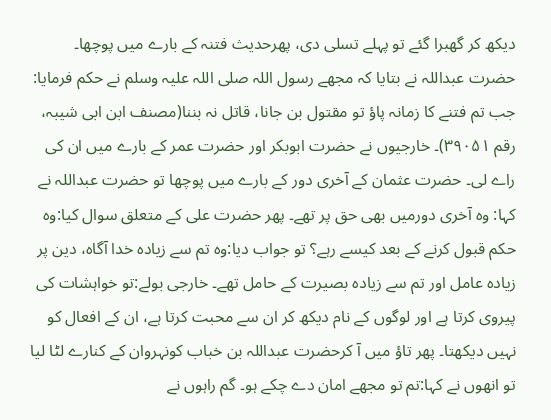دیکھ کر گھبرا گئے تو پہلے تسلی دی، پھرحدیث فتنہ کے بارے میں پوچھا۔ حضرت عبداللہ نے بتایا کہ مجھے رسول اللہ صلی اللہ علیہ وسلم نے حکم فرمایا: جب تم فتنے کا زمانہ پاؤ تو مقتول بن جانا، قاتل نہ بننا(مصنف ابن ابی شیبہ، رقم ۳۹۰۵۱)۔ خارجیوں نے حضرت ابوبکر اور حضرت عمر کے بارے میں ان کی راے لی۔ حضرت عثمان کے آخری دور کے بارے میں پوچھا تو حضرت عبداللہ نے کہا: وہ آخری دورمیں بھی حق پر تھے۔ پھر حضرت علی کے متعلق سوال کیا:وہ حکم قبول کرنے کے بعد کیسے رہے؟ تو جواب دیا:وہ تم سے زیادہ خدا آگاہ، دین پر زیادہ عامل اور تم سے زیادہ بصیرت کے حامل تھے۔ خارجی بولے:تو خواہشات کی پیروی کرتا ہے اور لوگوں کے نام دیکھ کر ان سے محبت کرتا ہے، ان کے افعال کو نہیں دیکھتا۔ پھر تاؤ میں آ کرحضرت عبداللہ بن خباب کونہروان کے کنارے لٹا لیا تو انھوں نے کہا:تم تو مجھے امان دے چکے ہو۔ گم راہوں نے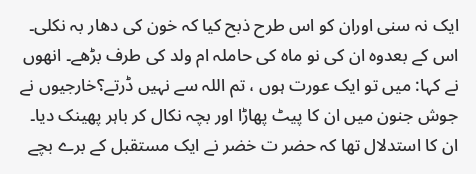ایک نہ سنی اوران کو اس طرح ذبح کیا کہ خون کی دھار بہ نکلی۔ اس کے بعدوہ ان کی نو ماہ کی حاملہ ام ولد کی طرف بڑھے۔ انھوں نے کہا: میں تو ایک عورت ہوں ، تم اللہ سے نہیں ڈرتے؟خارجیوں نے جوش جنون میں ان کا پیٹ پھاڑا اور بچہ نکال کر باہر پھینک دیا۔ ان کا استدلال تھا کہ حضر ت خضر نے ایک مستقبل کے برے بچے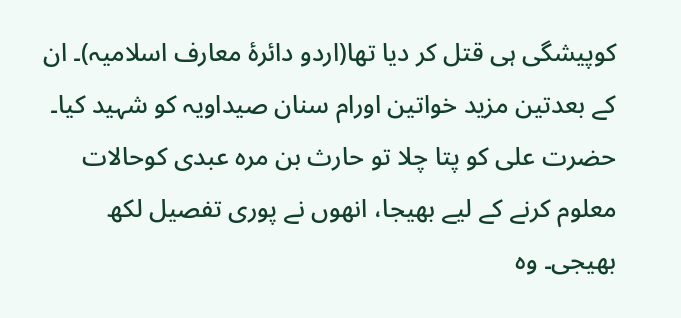کوپیشگی ہی قتل کر دیا تھا(اردو دائرۂ معارف اسلامیہ)۔ ان کے بعدتین مزید خواتین اورام سنان صیداویہ کو شہید کیا۔ حضرت علی کو پتا چلا تو حارث بن مرہ عبدی کوحالات معلوم کرنے کے لیے بھیجا، انھوں نے پوری تفصیل لکھ بھیجی۔ وہ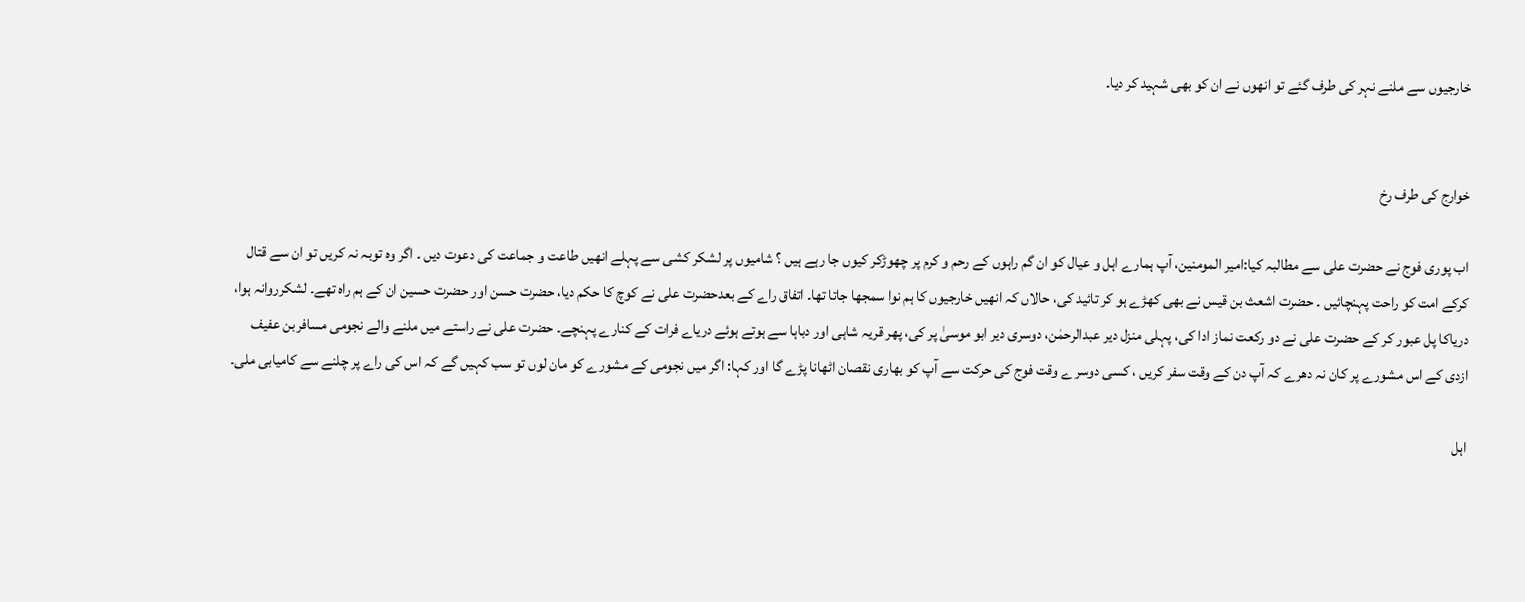خارجیوں سے ملنے نہر کی طرف گئے تو انھوں نے ان کو بھی شہید کر دیا۔


خوارج کی طرف رخ

اب پوری فوج نے حضرت علی سے مطالبہ کیا:امیر المومنین، آپ ہمارے اہل و عیال کو ان گم راہوں کے رحم و کرم پر چھوڑکر کیوں جا رہے ہیں ؟ شامیوں پر لشکر کشی سے پہلے انھیں طاعت و جماعت کی دعوت دیں ۔ اگر وہ توبہ نہ کریں تو ان سے قتال کرکے امت کو راحت پہنچائیں ۔ حضرت اشعث بن قیس نے بھی کھڑے ہو کر تائید کی، حالاں کہ انھیں خارجیوں کا ہم نوا سمجھا جاتا تھا۔ اتفاق راے کے بعدحضرت علی نے کوچ کا حکم دیا، حضرت حسن اور حضرت حسین ان کے ہم راہ تھے۔ لشکرروانہ ہوا، دریاکا پل عبور کر کے حضرت علی نے دو رکعت نماز ادا کی، پہلی منزل دیر عبدالرحمٰن، دوسری دیر ابو موسیٰ پر کی، پھر قریہ شاہی اور دباہا سے ہوتے ہوئے دریاے فرات کے کنارے پہنچے۔ حضرت علی نے راستے میں ملنے والے نجومی مسافربن عفیف ازدی کے اس مشورے پر کان نہ دھرے کہ آپ دن کے وقت سفر کریں ، کسی دوسر ے وقت فوج کی حرکت سے آپ کو بھاری نقصان اٹھانا پڑے گا اور کہا: اگر میں نجومی کے مشورے کو مان لوں تو سب کہیں گے کہ اس کی راے پر چلنے سے کامیابی ملی۔

اہل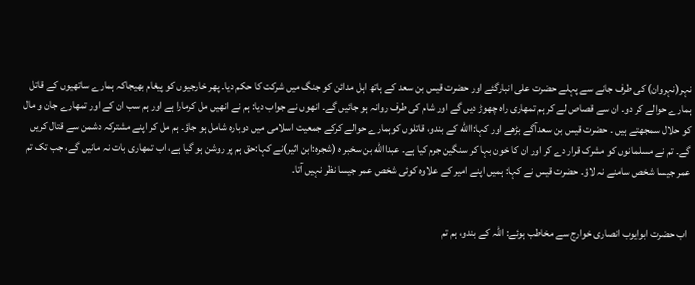نہر(نہروان) کی طرف جانے سے پہلے حضرت علی انبارگئے اور حضرت قیس بن سعد کے ہاتھ اہل مدائن کو جنگ میں شرکت کا حکم دیا۔ پھر خارجیوں کو پیغام بھیجاکہ ہمارے ساتھیوں کے قاتل ہمارے حوالے کر دو۔ ان سے قصاص لے کر ہم تمھاری راہ چھوڑ دیں گے اور شام کی طرف روانہ ہو جائیں گے۔ انھوں نے جواب دیا: ہم نے انھیں مل کرمارا ہے اور ہم سب ان کے اور تمھارے جان و مال کو حلال سمجھتے ہیں ۔ حضرت قیس بن سعدآگے بڑھے اور کہا:االله کے بندو، قاتلوں کوہمارے حوالے کرکے جمعیت اسلامی میں دوبارہ شامل ہو جاؤ۔ ہم مل کر اپنے مشترکہ دشمن سے قتال کریں گے۔ تم نے مسلمانوں کو مشرک قرار دے کر اور ان کا خون بہا کر سنگین جرم کیا ہے۔ عبداالله بن سخبر ہ (شجرہ:ابن اثیر)نے کہا:حق ہم پر روشن ہو گیا ہے، اب تمھاری بات نہ مانیں گے، جب تک تم عمر جیسا شخص سامنے نہ لاؤ۔ حضرت قیس نے کہا: ہمیں اپنے امیر کے علاوہ کوئی شخص عمر جیسا نظر نہیں آتا۔


 اب حضرت ابوایوب انصاری خوارج سے مخاطب ہوئے: اللہ کے بندو، ہم تم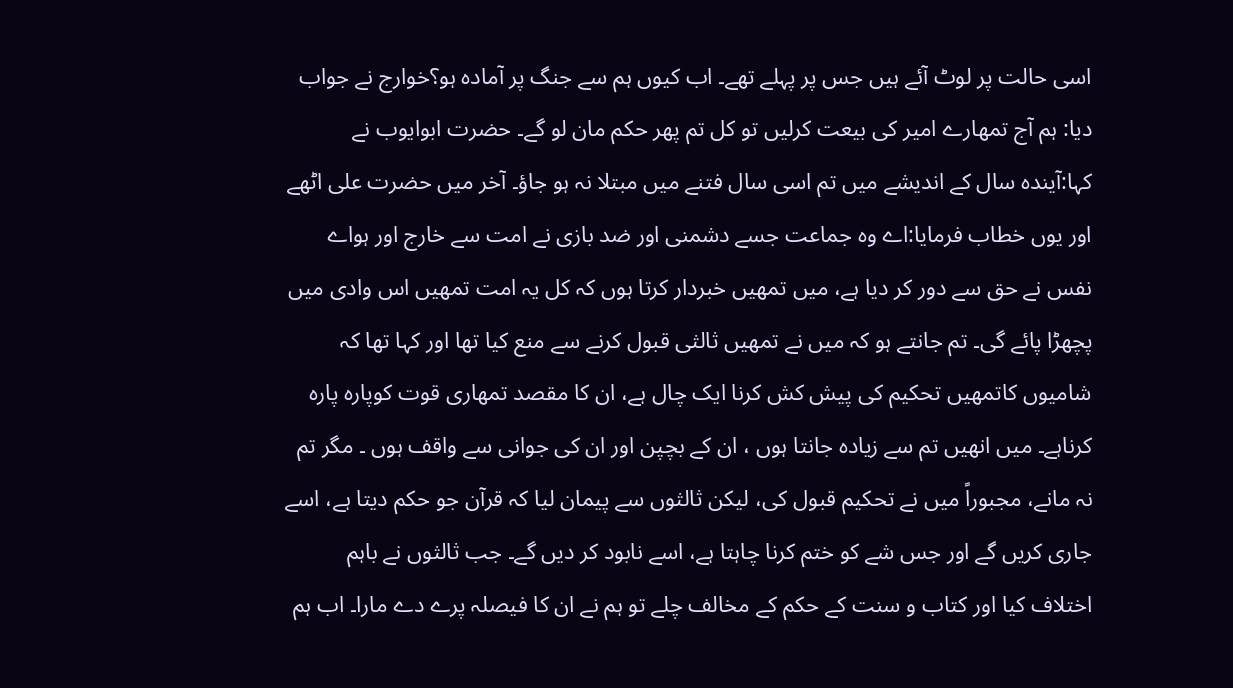اسی حالت پر لوٹ آئے ہیں جس پر پہلے تھے۔ اب کیوں ہم سے جنگ پر آمادہ ہو؟خوارج نے جواب دیا: ہم آج تمھارے امیر کی بیعت کرلیں تو کل تم پھر حکم مان لو گے۔ حضرت ابوایوب نے کہا:آیندہ سال کے اندیشے میں تم اسی سال فتنے میں مبتلا نہ ہو جاؤ۔ آخر میں حضرت علی اٹھے اور یوں خطاب فرمایا:اے وہ جماعت جسے دشمنی اور ضد بازی نے امت سے خارج اور ہواے نفس نے حق سے دور کر دیا ہے، میں تمھیں خبردار کرتا ہوں کہ کل یہ امت تمھیں اس وادی میں پچھڑا پائے گی۔ تم جانتے ہو کہ میں نے تمھیں ثالثی قبول کرنے سے منع کیا تھا اور کہا تھا کہ شامیوں کاتمھیں تحکیم کی پیش کش کرنا ایک چال ہے، ان کا مقصد تمھاری قوت کوپارہ پارہ کرناہے۔ میں انھیں تم سے زیادہ جانتا ہوں ، ان کے بچپن اور ان کی جوانی سے واقف ہوں ۔ مگر تم نہ مانے، مجبوراً میں نے تحکیم قبول کی، لیکن ثالثوں سے پیمان لیا کہ قرآن جو حکم دیتا ہے، اسے جاری کریں گے اور جس شے کو ختم کرنا چاہتا ہے، اسے نابود کر دیں گے۔ جب ثالثوں نے باہم اختلاف کیا اور کتاب و سنت کے حکم کے مخالف چلے تو ہم نے ان کا فیصلہ پرے دے مارا۔ اب ہم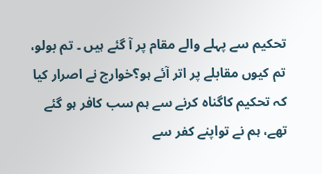تحکیم سے پہلے والے مقام پر آ گئے ہیں ۔ تم بولو، تم کیوں مقابلے پر اتر آئے ہو؟خوارج نے اصرار کیا کہ تحکیم کاگناہ کرنے سے ہم سب کافر ہو گئے تھے، ہم نے تواپنے کفر سے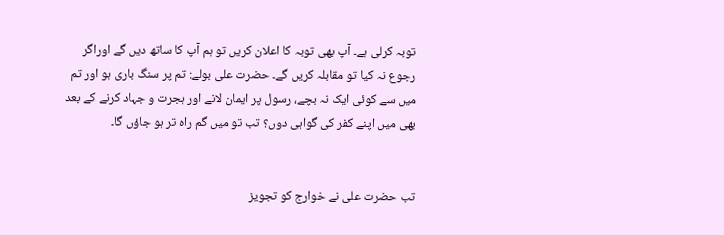توبہ کرلی ہے۔ آپ بھی توبہ کا اعلان کریں تو ہم آپ کا ساتھ دیں گے اوراگر رجوع نہ کیا تو مقابلہ کریں گے۔ حضرت علی بولے: تم پر سنگ باری ہو اور تم میں سے کوئی ایک نہ بچے، رسول پر ایمان لانے اور ہجرت و جہاد کرنے کے بعد بھی میں اپنے کفر کی گواہی دوں؟ تب تو میں گم راہ تر ہو جاؤں گا۔


تب حضرت علی نے خوارج کو تجویز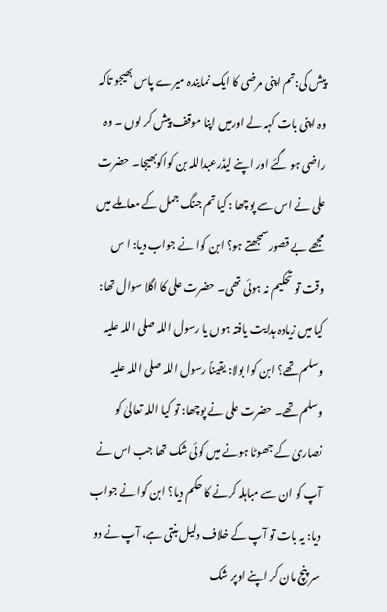پیش کی:تم اپنی مرضی کا ایک نمایندہ میرے پاس بھیجو تاکہ وہ اپنی بات کہہ لے اورمیں اپنا موقف پیش کر لوں ۔ وہ راضی ہو گئے اور اپنے لیڈرعبداللہ بن کواکوبھیجا۔ حضرت علی نے اس سے پوچھا : کیا تم جنگ جمل کے معاملے میں مجھے بے قصورسمجھتے ہو؟ ابن کوا نے جواب دیا: ا س وقت تو تحکیم نہ ہوئی تھی۔ حضرت علی کا اگلا سوال تھا: کیا میں زیادہ ہدایت یافتہ ہوں یا رسول اللہ صلی اللہ علیہ وسلم تھے؟ ابن کوا بولا: یقیناً رسول اللہ صلی اللہ علیہ وسلم تھے۔ حضرت علی نے پوچھا: تو کیا اللہ تعالیٰ کو نصاریٰ کے جھوٹا ہونے میں کوئی شک تھا جب اس نے آپ کو ان سے مباہلہ کرنے کا حکم دیا؟ ابن کوا نے جواب دیا: یہ بات تو آپ کے خلاف دلیل بنتی ہے، آپ نے دو سر پنچ مان کر اپنے اوپر شک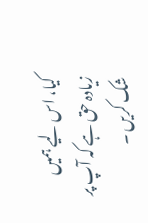کیا، اس لیے ہمیں زیادہ حق ہے کہ آپ پر شک کریں ۔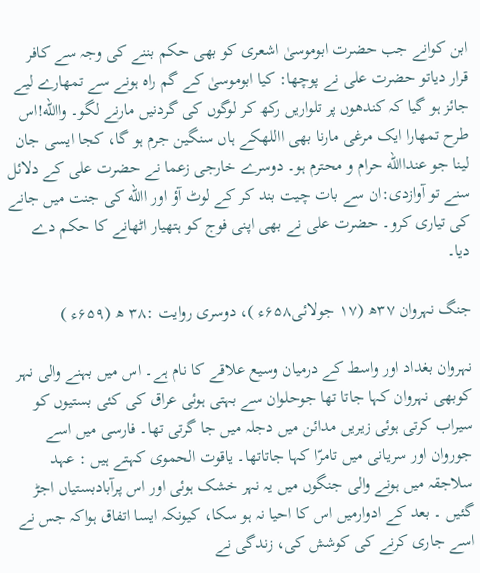ابن کوانے جب حضرت ابوموسیٰ اشعری کو بھی حکم بننے کی وجہ سے کافر قرار دیاتو حضرت علی نے پوچھا: کیا ابوموسیٰ کے گم راہ ہونے سے تمھارے لیے جائز ہو گیا کہ کندھوں پر تلواریں رکھ کر لوگوں کی گردنیں مارنے لگو۔ واالله!اس طرح تمھارا ایک مرغی مارنا بھی االلهکے ہاں سنگین جرم ہو گا، کجا ایسی جان لینا جو عنداالله حرام و محترم ہو۔ دوسرے خارجی زعما نے حضرت علی کے دلائل سنے تو آوازدی:ان سے بات چیت بند کر کے لوٹ آؤ اور االله کی جنت میں جانے کی تیاری کرو۔ حضرت علی نے بھی اپنی فوج کو ہتھیار اٹھانے کا حکم دے دیا۔

جنگ نہروان ۳۷ھ (۱۷ جولائی۶۵۸ء )، دوسری روایت :۳۸ ھ (۶۵۹ء )

نہروان بغداد اور واسط کے درمیان وسیع علاقے کا نام ہے۔ اس میں بہنے والی نہر کوبھی نہروان کہا جاتا تھا جوحلوان سے بہتی ہوئی عراق کی کئی بستیوں کو سیراب کرتی ہوئی زیریں مدائن میں دجلہ میں جا گرتی تھا۔ فارسی میں اسے جوروان اور سریانی میں تامرّا کہا جاتاتھا۔ یاقوت الحموی کہتے ہیں : عہد سلاجقہ میں ہونے والی جنگوں میں یہ نہر خشک ہوئی اور اس پرآبادبستیاں اجڑ گئیں ۔ بعد کے ادوارمیں اس کا احیا نہ ہو سکا، کیونکہ ایسا اتفاق ہواکہ جس نے اسے جاری کرنے کی کوشش کی، زندگی نے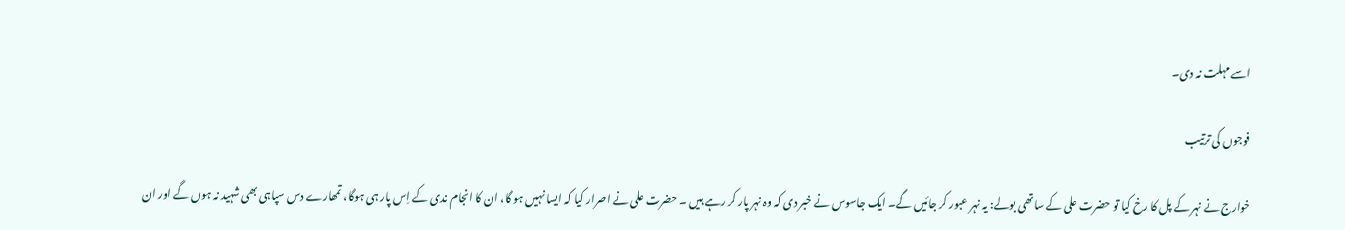اسے مہلت نہ دی۔

فوجوں کی ترتیب

خوارج نے نہر کے پل کا رخ کیا تو حضرت علی کے ساتھی بولے: یہ نہر عبور کر جائیں گے۔ ایک جاسوس نے خبر دی کہ وہ نہر پار کر رہے ہیں ۔ حضرت علی نے اصرار کیا کہ ایسا نہیں ہو گا، ان کا انجام ندی کے اِس پار ہی ہوگا، تمھارے دس سپاہی بھی شہید نہ ہوں گے اور ان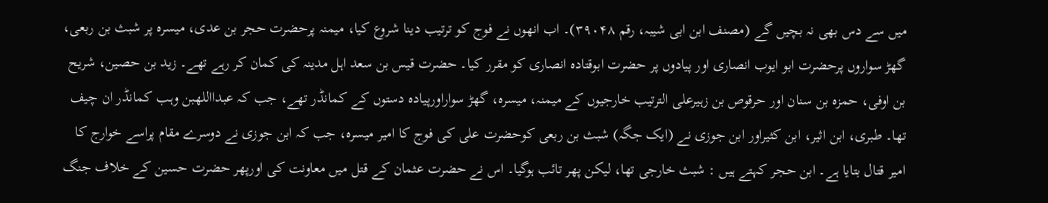میں سے دس بھی نہ بچیں گے (مصنف ابن ابی شیبہ، رقم ۳۹۰۴۸)۔ اب انھوں نے فوج کو ترتیب دینا شروع کیا، میمنہ پرحضرت حجر بن عدی، میسرہ پر شبث بن ربعی، گھڑ سواروں پرحضرت ابو ایوب انصاری اور پیادوں پر حضرت ابوقتادہ انصاری کو مقرر کیا۔ حضرت قیس بن سعد اہل مدینہ کی کمان کر رہے تھے۔ زید بن حصین، شریح بن اوفی، حمزہ بن سنان اور حرقوص بن زہیرعلی الترتیب خارجیوں کے میمنہ، میسرہ، گھڑ سواراورپیادہ دستوں کے کمانڈر تھے، جب کہ عبدااللهبن وہب کمانڈر ان چیف تھا۔ طبری، ابن اثیر، ابن کثیراور ابن جوزی نے (ایک جگہ) شبث بن ربعی کوحضرت علی کی فوج کا امیر میسرہ، جب کہ ابن جوزی نے دوسرے مقام پراسے خوارج کا امیر قتال بتایا ہے۔ ابن حجر کہتے ہیں : شبث خارجی تھا، لیکن پھر تائب ہوگیا۔ اس نے حضرت عثمان کے قتل میں معاونت کی اورپھر حضرت حسین کے خلاف جنگ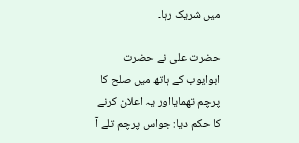میں شریک رہا۔

حضرت علی نے حضرت ابوایوب کے ہاتھ میں صلح کا پرچم تھمایااور یہ اعلان کرنے کا حکم دیا: جواس پرچم تلے آ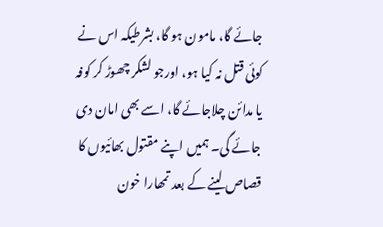جائے گا، مامون ہو گا، بشرطیکہ اس نے کوئی قتل نہ کیا ہو، اورجو لشکر چھوڑ کر کوفہ یا مدائن چلاجائے گا، اسے بھی امان دی جائے گی۔ ہمیں اپنے مقتول بھائیوں کا قصاص لینے کے بعد تمھارا خون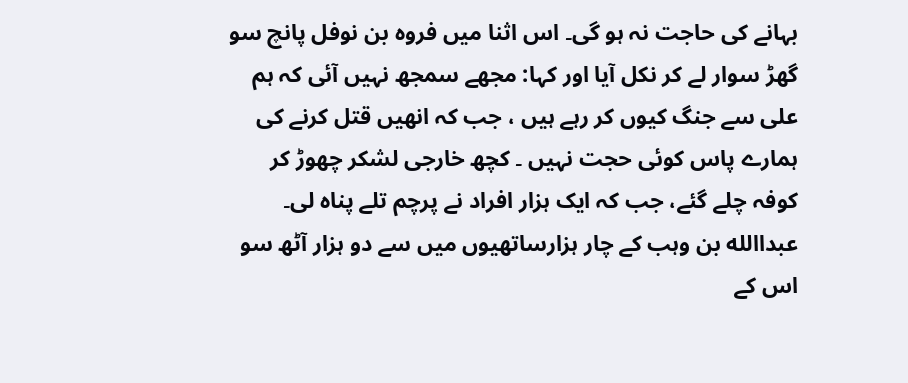بہانے کی حاجت نہ ہو گی۔ اس اثنا میں فروہ بن نوفل پانچ سو گھڑ سوار لے کر نکل آیا اور کہا: مجھے سمجھ نہیں آئی کہ ہم علی سے جنگ کیوں کر رہے ہیں ، جب کہ انھیں قتل کرنے کی ہمارے پاس کوئی حجت نہیں ۔ کچھ خارجی لشکر چھوڑ کر کوفہ چلے گئے، جب کہ ایک ہزار افراد نے پرچم تلے پناہ لی۔ عبداالله بن وہب کے چار ہزارساتھیوں میں سے دو ہزار آٹھ سو اس کے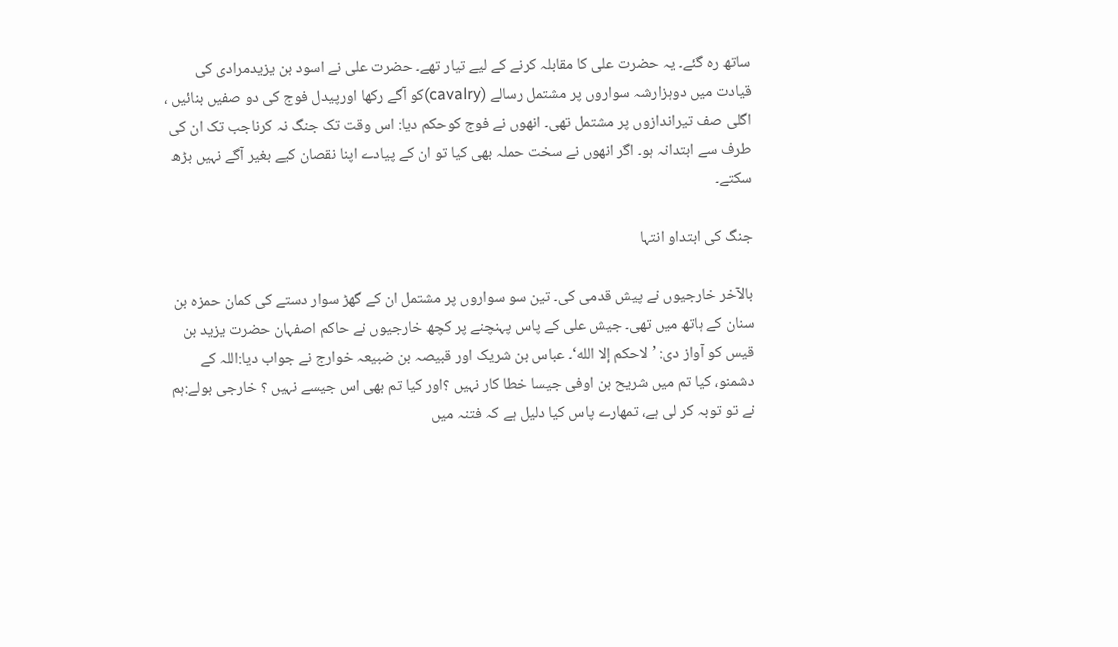ساتھ رہ گئے۔ یہ حضرت علی کا مقابلہ کرنے کے لیے تیار تھے۔ حضرت علی نے اسود بن یزیدمرادی کی قیادت میں دوہزارشہ سواروں پر مشتمل رسالے (cavalry)کو آگے رکھا اورپیدل فوج کی دو صفیں بنائیں ، اگلی صف تیراندازوں پر مشتمل تھی۔ انھوں نے فوج کوحکم دیا: اس وقت تک جنگ نہ کرناجب تک ان کی طرف سے ابتدانہ ہو۔ اگر انھوں نے سخت حملہ بھی کیا تو ان کے پیادے اپنا نقصان کیے بغیر آگے نہیں بڑھ سکتے۔

جنگ کی ابتداو انتہا

بالآخر خارجیوں نے پیش قدمی کی۔ تین سو سواروں پر مشتمل ان کے گھڑ سوار دستے کی کمان حمزہ بن سنان کے ہاتھ میں تھی۔ جیش علی کے پاس پہنچنے پر کچھ خارجیوں نے حاکم اصفہان حضرت یزید بن قیس کو آواز دی: ’لاحكم إلا الله‘۔ عباس بن شریک اور قبیصہ بن ضبیعہ خوارج نے جواب دیا:اللہ کے دشمنو، کیا تم میں شریح بن اوفی جیسا خطا کار نہیں ؟اور کیا تم بھی اس جیسے نہیں ؟ خارجی بولے:ہم نے تو توبہ کر لی ہے، تمھارے پاس کیا دلیل ہے کہ فتنہ میں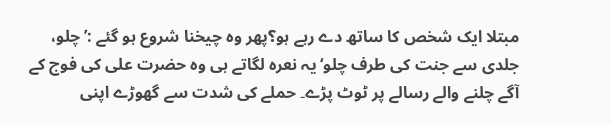مبتلا ایک شخص کا ساتھ دے رہے ہو؟پھر وہ چیخنا شروع ہو گئے :’چلو، جلدی سے جنت کی طرف چلو‘یہ نعرہ لگاتے ہی وہ حضرت علی کی فوج کے آگے چلنے والے رسالے پر ٹوٹ پڑے۔ حملے کی شدت سے گھوڑے اپنی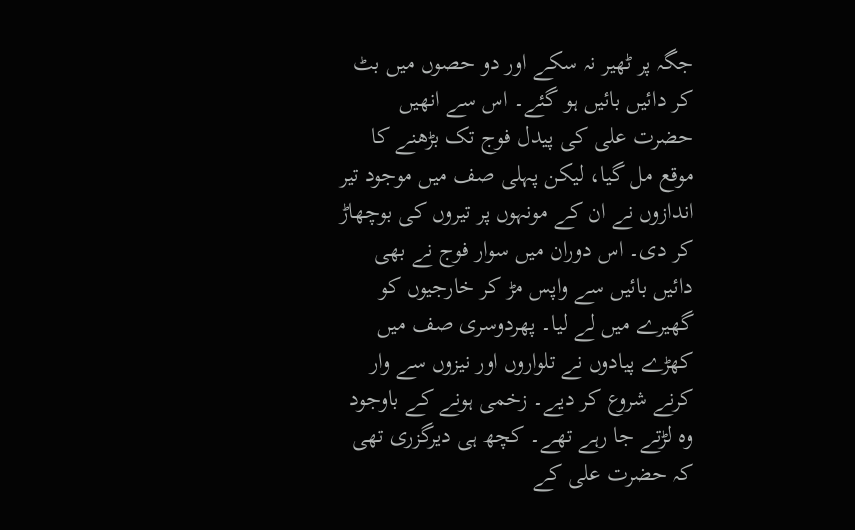جگہ پر ٹھیر نہ سکے اور دو حصوں میں بٹ کر دائیں بائیں ہو گئے۔ اس سے انھیں حضرت علی کی پیدل فوج تک بڑھنے کا موقع مل گیا، لیکن پہلی صف میں موجود تیر اندازوں نے ان کے مونہوں پر تیروں کی بوچھاڑ کر دی۔ اس دوران میں سوار فوج نے بھی دائیں بائیں سے واپس مڑ کر خارجیوں کو گھیرے میں لے لیا۔ پھردوسری صف میں کھڑے پیادوں نے تلواروں اور نیزوں سے وار کرنے شروع کر دیے۔ زخمی ہونے کے باوجود وہ لڑتے جا رہے تھے۔ کچھ ہی دیرگزری تھی کہ حضرت علی کے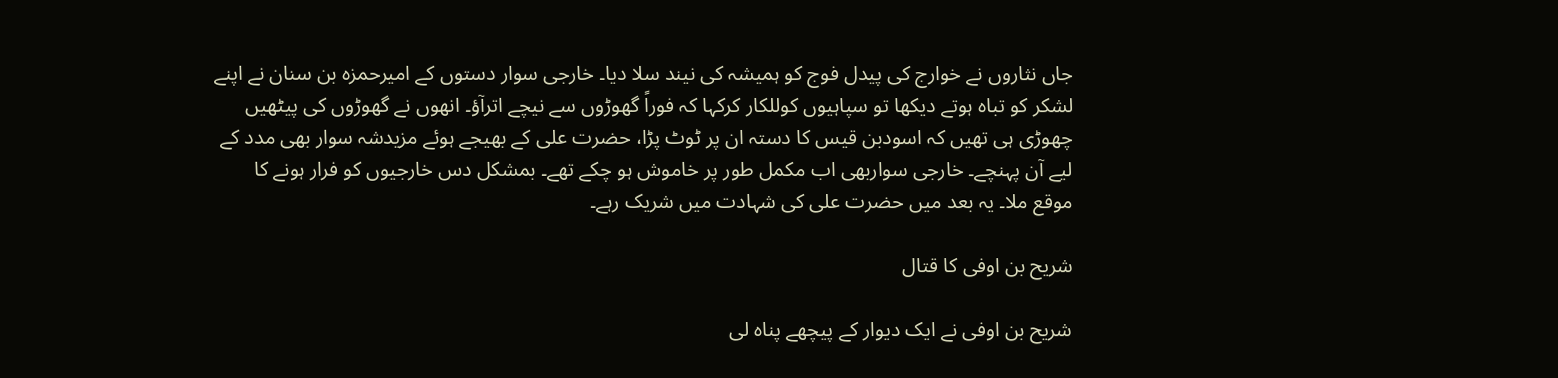جاں نثاروں نے خوارج کی پیدل فوج کو ہمیشہ کی نیند سلا دیا۔ خارجی سوار دستوں کے امیرحمزہ بن سنان نے اپنے لشکر کو تباہ ہوتے دیکھا تو سپاہیوں کوللکار کرکہا کہ فوراً گھوڑوں سے نیچے اترآؤ۔ انھوں نے گھوڑوں کی پیٹھیں چھوڑی ہی تھیں کہ اسودبن قیس کا دستہ ان پر ٹوٹ پڑا، حضرت علی کے بھیجے ہوئے مزیدشہ سوار بھی مدد کے لیے آن پہنچے۔ خارجی سواربھی اب مکمل طور پر خاموش ہو چکے تھے۔ بمشکل دس خارجیوں کو فرار ہونے کا موقع ملا۔ یہ بعد میں حضرت علی کی شہادت میں شریک رہے۔

شریح بن اوفی کا قتال

شریح بن اوفی نے ایک دیوار کے پیچھے پناہ لی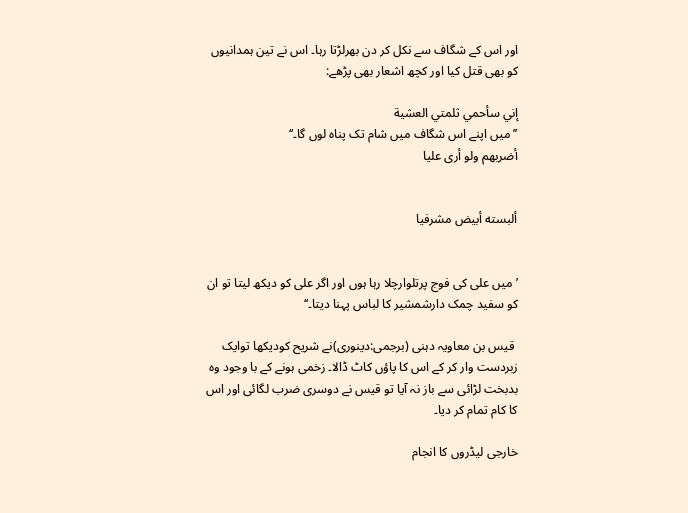اور اس کے شگاف سے نکل کر دن بھرلڑتا رہا۔ اس نے تین ہمدانیوں کو بھی قتل کیا اور کچھ اشعار بھی پڑھے:

إني سأحمي ثلمتي العشیة
’’میں اپنے اس شگاف میں شام تک پناہ لوں گا۔‘‘
أضربھم ولو أری علیا


ألبسته أبیض مشرفیا


’میں علی کی فوج پرتلوارچلا رہا ہوں اور اگر علی کو دیکھ لیتا تو ان کو سفید چمک دارشمشیر کا لباس پہنا دیتا۔‘‘

 قیس بن معاویہ دہنی (برجمی:دینوری)نے شریح کودیکھا توایک زبردست وار کر کے اس کا پاؤں کاٹ ڈالا۔ زخمی ہونے کے با وجود وہ بدبخت لڑائی سے باز نہ آیا تو قیس نے دوسری ضرب لگائی اور اس کا کام تمام کر دیا۔

خارجی لیڈروں کا انجام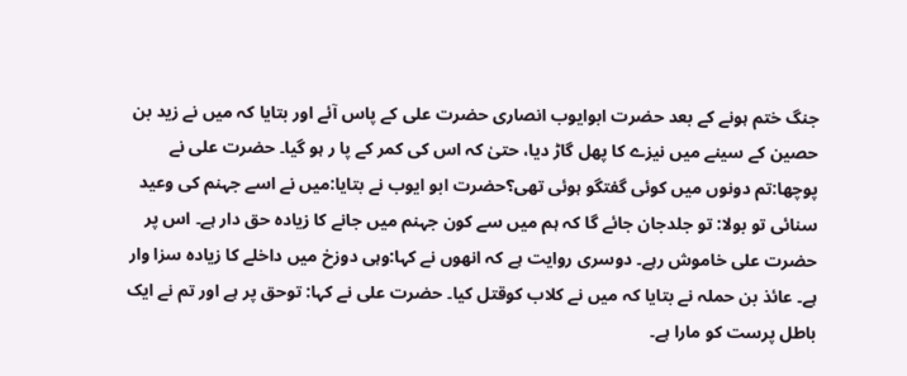جنگ ختم ہونے کے بعد حضرت ابوایوب انصاری حضرت علی کے پاس آئے اور بتایا کہ میں نے زید بن حصین کے سینے میں نیزے کا پھل گاڑ دیا، حتیٰ کہ اس کی کمر کے پا ر ہو گیا۔ حضرت علی نے پوچھا:تم دونوں میں کوئی گفتگو ہوئی تھی؟حضرت ابو ایوب نے بتایا:میں نے اسے جہنم کی وعید سنائی تو بولا: تو جلدجان جائے گا کہ ہم میں سے کون جہنم میں جانے کا زیادہ حق دار ہے۔ اس پر حضرت علی خاموش رہے۔ دوسری روایت ہے کہ انھوں نے کہا:وہی دوزخ میں داخلے کا زیادہ سزا وار ہے۔ عائذ بن حملہ نے بتایا کہ میں نے کلاب کوقتل کیا۔ حضرت علی نے کہا: توحق پر ہے اور تم نے ایک باطل پرست کو مارا ہے۔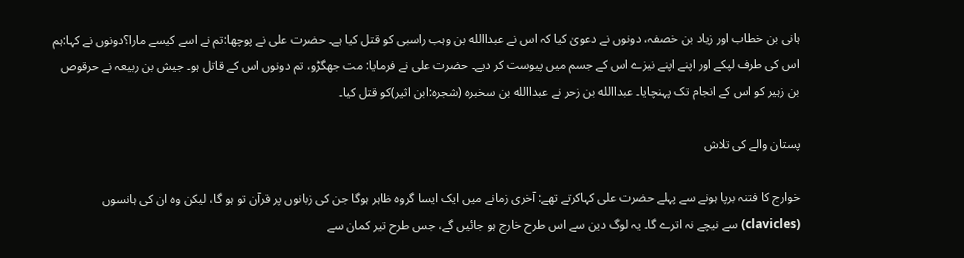ہانی بن خطاب اور زیاد بن خصفہ، دونوں نے دعویٰ کیا کہ اس نے عبداالله بن وہب راسبی کو قتل کیا ہے۔ حضرت علی نے پوچھا:تم نے اسے کیسے مارا؟دونوں نے کہا:ہم اس کی طرف لپکے اور اپنے اپنے نیزے اس کے جسم میں پیوست کر دیے۔ حضرت علی نے فرمایا: مت جھگڑو، تم دونوں اس کے قاتل ہو۔ جیش بن ربیعہ نے حرقوص بن زہیر کو اس کے انجام تک پہنچایا۔ عبداالله بن زحر نے عبداالله بن سخبرہ (شجرہ:ابن اثیر)کو قتل کیا۔

پستان والے کی تلاش

خوارج کا فتنہ برپا ہونے سے پہلے حضرت علی کہاکرتے تھے: آخری زمانے میں ایک ایسا گروہ ظاہر ہوگا جن کی زبانوں پر قرآن تو ہو گا، لیکن وہ ان کی ہانسوں (clavicles) سے نیچے نہ اترے گا۔ یہ لوگ دین سے اس طرح خارج ہو جائیں گے، جس طرح تیر کمان سے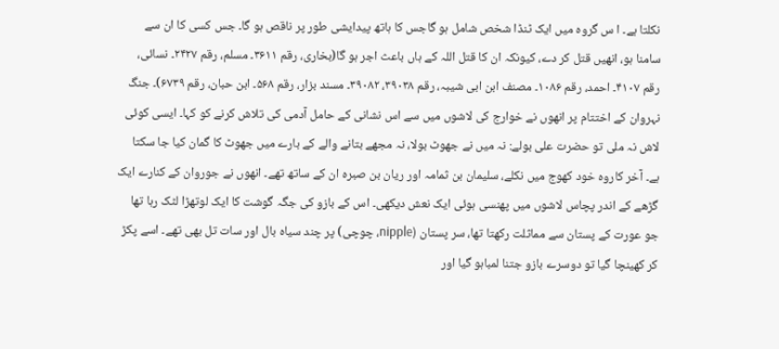نکلتا ہے۔ ا س گروہ میں ایک ٹنڈا شخص شامل ہو گاجس کا ہاتھ پیدایشی طور پر ناقص ہو گا۔ جس کسی کا ان سے سامنا ہو، انھیں قتل کر دے، کیونکہ ان کا قتل اللہ کے ہاں باعث اجر ہو گا(بخاری، رقم ۳۶۱۱۔ مسلم، رقم ۲۴۲۷۔ نسائی، رقم ۴۱۰۷۔ احمد، رقم ۱۰۸۶۔ مصنف ابن ابی شیبہ، رقم ۳۹۰۳۸، ۳۹۰۸۲۔ مسند بزار، رقم ۵۶۸۔ ابن حبان، رقم ۶۷۳۹)۔ جنگ نہروان کے اختتام پر انھوں نے خوارج کی لاشوں میں سے اس نشانی کے حامل آدمی کی تلاش کرنے کو کہا۔ ایسی کوئی لاش نہ ملی تو حضرت علی بولے: نہ میں نے جھوٹ بولا، نہ مجھے بتانے والے کے بارے میں جھوٹ کا گمان کیا جا سکتا ہے۔ آخر کاروہ خود کھوج میں نکلے، سلیمان بن ثمامہ اور ریان بن صبرہ ان کے ساتھ تھے۔ انھوں نے جوروان کے کنارے ایک گڑھے کے اندر پچاس لاشوں میں پھنسی ہوئی ایک نعش دیکھی۔ اس کے بازو کی جگہ گوشت کا ایک لوتھڑا لٹک رہا تھا جو عورت کے پستان سے مماثلت رکھتا تھا، سر پستان (nipple، چوچی) پر چند سیاہ بال اور سات تل بھی تھے۔ اسے پکڑ کر کھینچا گیا تو دوسرے بازو جتنا لمباہو گیا اور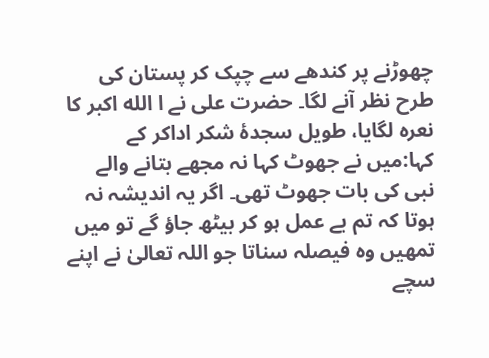چھوڑنے پر کندھے سے چپک کر پستان کی طرح نظر آنے لگا۔ حضرت علی نے ا الله اکبر کا نعرہ لگایا، طویل سجدۂ شکر اداکر کے کہا:میں نے جھوٹ کہا نہ مجھے بتانے والے نبی کی بات جھوٹ تھی۔ اگر یہ اندیشہ نہ ہوتا کہ تم بے عمل ہو کر بیٹھ جاؤ گے تو میں تمھیں وہ فیصلہ سناتا جو اللہ تعالیٰ نے اپنے سچے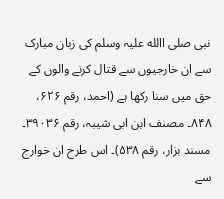نبی صلی االله علیہ وسلم کی زبان مبارک سے ان خارجیوں سے قتال کرنے والوں کے حق میں سنا رکھا ہے (احمد، رقم ۶۲۶، ۸۴۸۔ مصنف ابن ابی شیبہ، رقم ۳۹۰۳۶۔ مسند بزار، رقم ۵۳۸)۔ اس طرح ان خوارج سے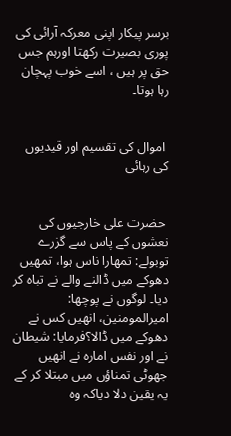برسر پیکار اپنی معرکہ آرائی کی پوری بصیرت رکھتا اورہم جس حق پر ہیں ، اسے خوب پہچان رہا ہوتا۔


 اموال کی تقسیم اور قیدیوں کی رہائی


 حضرت علی خارجیوں کی نعشوں کے پاس سے گزرے توبولے: تمھارا ناس ہوا، تمھیں دھوکے میں ڈالنے والے نے تباہ کر دیا۔ لوگوں نے پوچھا: امیرالمومنین، انھیں کس نے دھوکے میں ڈالا؟فرمایا: شیطان نے اور نفس امارہ نے انھیں جھوٹی تمناؤں میں مبتلا کر کے یہ یقین دلا دیاکہ وہ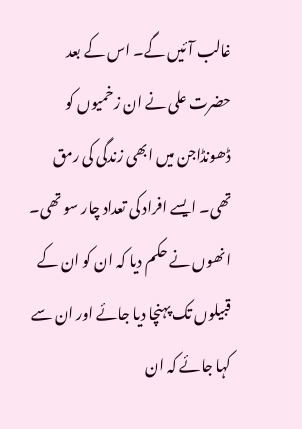غالب آئیں گے۔ اس کے بعد حضرت علی نے ان زخمیوں کو ڈھونڈاجن میں ابھی زندگی کی رمق تھی۔ ایسے افراد کی تعداد چار سو تھی۔ انھوں نے حکم دیا کہ ان کو ان کے قبیلوں تک پہنچا دیا جائے اور ان سے کہا جائے کہ ان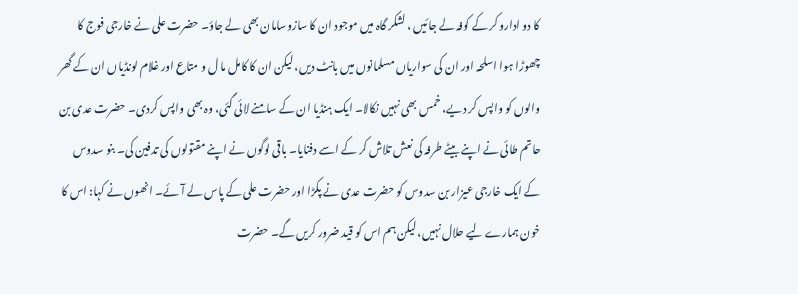کا دو ادارو کر کے کوفہ لے جائیں ، لشکر گاہ میں موجود ان کا سازوسامان بھی لے جاؤ۔ حضرت علی نے خارجی فوج کا چھوڑا ہوا اسلحہ اور ان کی سواریاں مسلمانوں میں بانٹ دیں، لیکن ان کا کامل ما ل و متاع اور غلام لونڈیاں ان کے گھر والوں کو واپس کر دیے، خمس بھی نہیں نکالا۔ ایک ہنڈیا ان کے سامنے لائی گئی، وہ بھی واپس کردی۔ حضرت عدی بن حاتم طائی نے اپنے بیٹے طرفہ کی نعش تلاش کر کے اسے دفنایا۔ باقی لوگوں نے اپنے مقتولوں کی تدفین کی۔ بنو سدوس کے ایک خارجی عیزار بن سدوس کو حضرت عدی نے پکڑا اور حضرت علی کے پاس لے آئے۔ انھوں نے کہا: اس کا خون ہمارے لیے حلال نہیں، لیکن ہم اس کو قید ضرور کریں گے۔ حضرت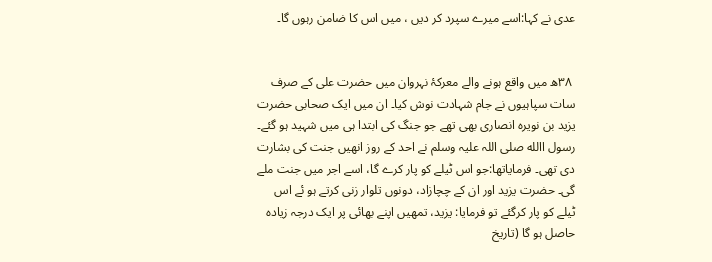عدی نے کہا:اسے میرے سپرد کر دیں ، میں اس کا ضامن رہوں گا۔


 ۳۸ھ میں واقع ہونے والے معرکۂ نہروان میں حضرت علی کے صرف سات سپاہیوں نے جام شہادت نوش کیا۔ ان میں ایک صحابی حضرت یزید بن نویرہ انصاری بھی تھے جو جنگ کی ابتدا ہی میں شہید ہو گئے۔ رسول االله صلی اللہ علیہ وسلم نے احد کے روز انھیں جنت کی بشارت دی تھی۔ فرمایاتھا:جو اس ٹیلے کو پار کرے گا، اسے اجر میں جنت ملے گی۔ حضرت یزید اور ان کے چچازاد، دونوں تلوار زنی کرتے ہو ئے اس ٹیلے کو پار کرگئے تو فرمایا: یزید، تمھیں اپنے بھائی پر ایک درجہ زیادہ حاصل ہو گا (تاریخ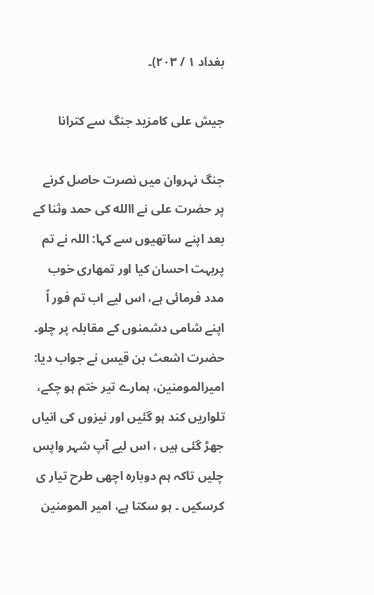بغداد ۱ / ۲۰۳)۔

جیش علی کامزید جنگ سے کترانا

جنگ نہروان میں نصرت حاصل کرنے پر حضرت علی نے االله کی حمد وثنا کے بعد اپنے ساتھیوں سے کہا: اللہ نے تم پربہت احسان کیا اور تمھاری خوب مدد فرمائی ہے، اس لیے اب تم فور اً اپنے شامی دشمنوں کے مقابلہ پر چلو۔ حضرت اشعث بن قیس نے جواب دیا: امیرالمومنین، ہمارے تیر ختم ہو چکے، تلواریں کند ہو گئیں اور نیزوں کی انیاں جھڑ گئی ہیں ، اس لیے آپ شہر واپس چلیں تاکہ ہم دوبارہ اچھی طرح تیار ی کرسکیں ۔ ہو سکتا ہے، امیر المومنین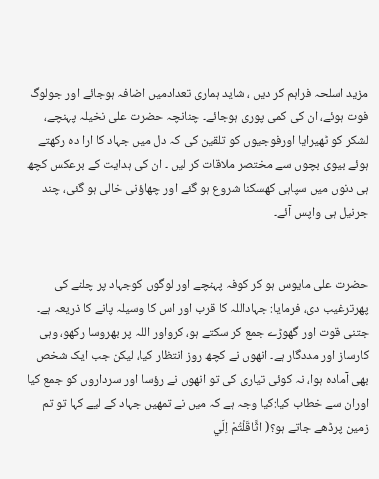مزید اسلحہ فراہم کر دیں ، شاید ہماری تعدادمیں اضافہ ہوجائے اور جولوگ فوت ہوئے، ان کی کمی پوری ہوجائے۔ چنانچہ حضرت علی نخیلہ پہنچے، لشکر کو ٹھیرایا اورفوجیوں کو تلقین کی کہ دل میں جہاد کا ارا دہ رکھتے ہوئے بیوی بچوں سے مختصر ملاقات کر لیں ۔ ان کی ہدایت کے برعکس کچھ ہی دنوں میں سپاہی کھسکنا شروع ہو گئے اور چھاؤنی خالی ہو گئی، چند جرنیل ہی واپس آئے۔


حضرت علی مایوس ہو کر کوفہ پہنچے اور لوگوں کوجہاد پر چلنے کی پھرترغیب دی، فرمایا: جہاداللہ کا قرب اور اس کا وسیلہ پانے کا ذریعہ ہے۔ جتنی قوت اور گھوڑے جمع کر سکتے ہو، کرواور اللہ پر بھروسا رکھو، وہی کارساز اور مددگار ہے۔ انھوں نے کچھ روز انتظار کیا، لیکن جب ایک شخص بھی آمادہ ہوا، نہ کوئی تیاری کی تو انھوں نے رؤسا اور سرداروں کو جمع کیا اوران سے خطاب کیا:کیا وجہ ہے کہ میں نے تمھیں جہاد کے لیے کہا تو تم زمین پرڈھے جاتے ہو؟( اثَّاقَلْتُمْ اِلَي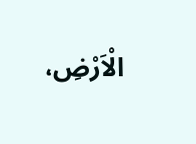الْاَرْضِ،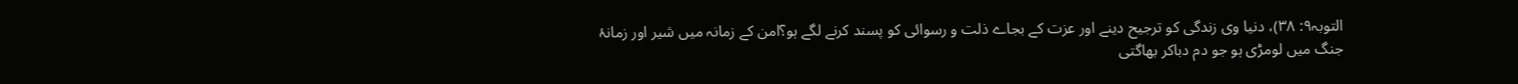التوبہ۹: ۳۸)، دنیا وی زندگی کو ترجیح دینے اور عزت کے بجاے ذلت و رسوائی کو پسند کرنے لگے ہو؟امن کے زمانہ میں شیر اور زمانۂ جنگ میں لومڑی ہو جو دم دباکر بھاگتی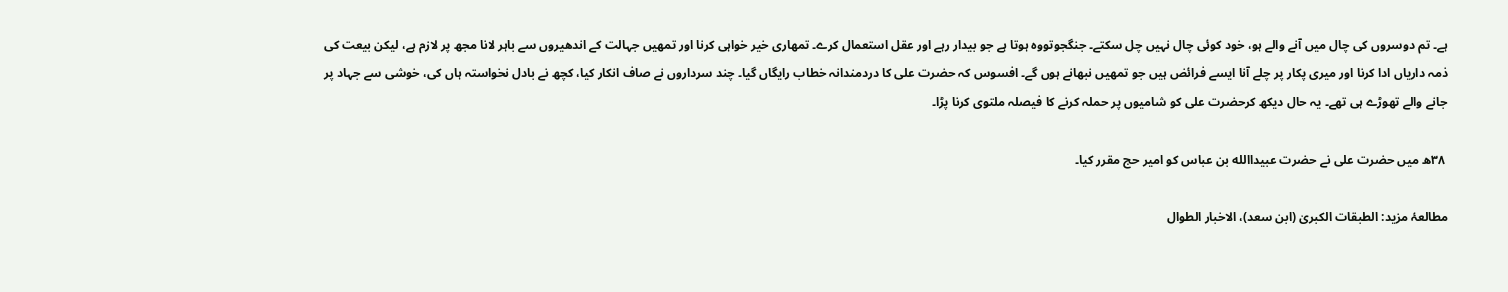ہے۔ تم دوسروں کی چال میں آنے والے ہو، خود کوئی چال نہیں چل سکتے۔ جنگجوتووہ ہوتا ہے جو بیدار رہے اور عقل استعمال کرے۔ تمھاری خیر خواہی کرنا اور تمھیں جہالت کے اندھیروں سے باہر لانا مجھ پر لازم ہے، لیکن بیعت کی ذمہ داریاں ادا کرنا اور میری پکار پر چلے آنا ایسے فرائض ہیں جو تمھیں نبھانے ہوں گے۔ افسوس کہ حضرت علی کا دردمندانہ خطاب رایگاں گیا۔ چند سرداروں نے صاف انکار کیا، کچھ نے بادل نخواستہ ہاں کی، خوشی سے جہاد پر جانے والے تھوڑے ہی تھے۔ یہ حال دیکھ کرحضرت علی کو شامیوں پر حملہ کرنے کا فیصلہ ملتوی کرنا پڑا۔

 ۳۸ھ میں حضرت علی نے حضرت عبیداالله بن عباس کو امیر حج مقرر کیا۔

مطالعۂ مزید: الطبقات الکبریٰ (ابن سعد)، الاخبار الطوال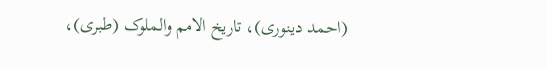(احمد دینوری)، تاریخ الامم والملوک (طبری)،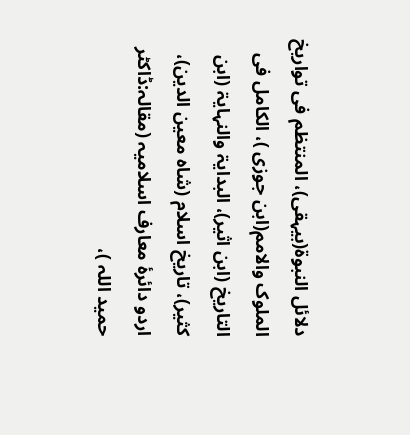دلائل النبوۃ(بیہقی)، المنتظم فی تواریخ الملوک والامم(ابن جوزی )، الکامل فی التاریخ (ابن اثیر)، البدایۃ والنہایۃ (ابن کثیر)، تاریخ اسلام (شاہ معین الدین)، اردو دائرۂ معارف اسلامیہ (مقالہ:ڈاکٹر حمید اللہ )،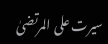سیرت علی المرتضیٰ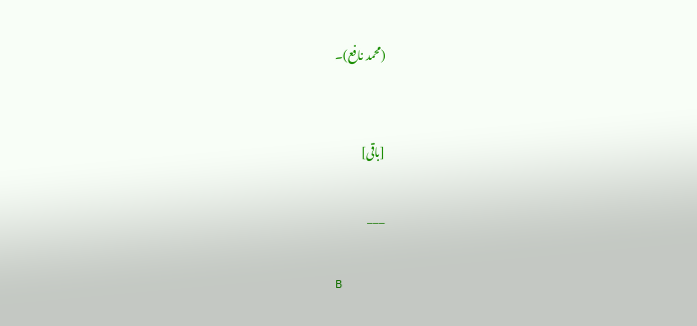(محمد نافع)۔


[باقی]

___

B